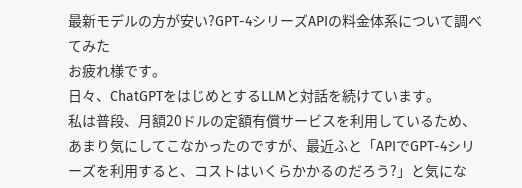最新モデルの方が安い?GPT-4シリーズAPIの料金体系について調べてみた
お疲れ様です。
日々、ChatGPTをはじめとするLLMと対話を続けています。
私は普段、月額20ドルの定額有償サービスを利用しているため、あまり気にしてこなかったのですが、最近ふと「APIでGPT-4シリーズを利用すると、コストはいくらかかるのだろう?」と気にな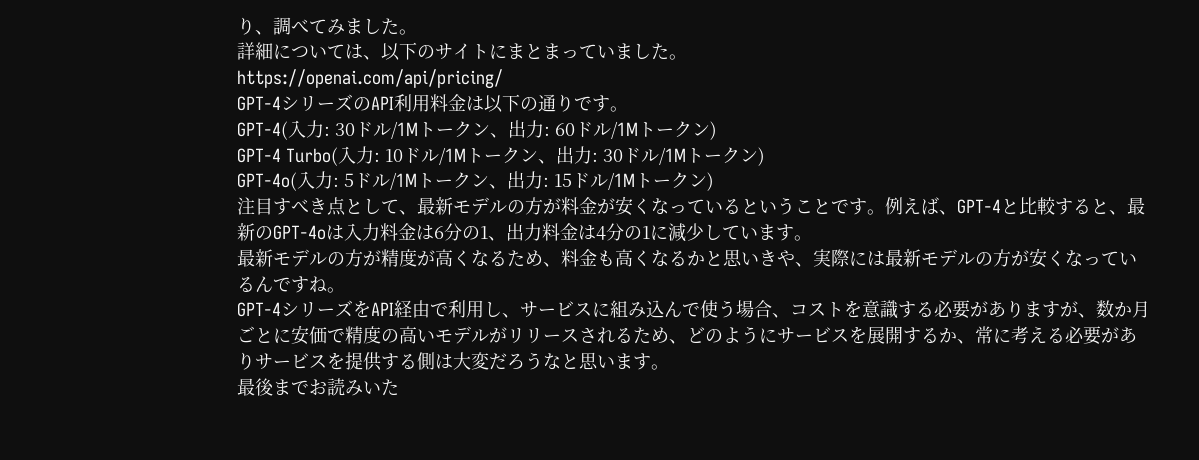り、調べてみました。
詳細については、以下のサイトにまとまっていました。
https://openai.com/api/pricing/
GPT-4シリーズのAPI利用料金は以下の通りです。
GPT-4(入力: 30ドル/1Mトークン、出力: 60ドル/1Mトークン)
GPT-4 Turbo(入力: 10ドル/1Mトークン、出力: 30ドル/1Mトークン)
GPT-4o(入力: 5ドル/1Mトークン、出力: 15ドル/1Mトークン)
注目すべき点として、最新モデルの方が料金が安くなっているということです。例えば、GPT-4と比較すると、最新のGPT-4oは入力料金は6分の1、出力料金は4分の1に減少しています。
最新モデルの方が精度が高くなるため、料金も高くなるかと思いきや、実際には最新モデルの方が安くなっているんですね。
GPT-4シリーズをAPI経由で利用し、サービスに組み込んで使う場合、コストを意識する必要がありますが、数か月ごとに安価で精度の高いモデルがリリースされるため、どのようにサービスを展開するか、常に考える必要がありサービスを提供する側は大変だろうなと思います。
最後までお読みいた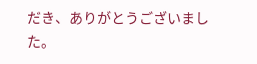だき、ありがとうございました。